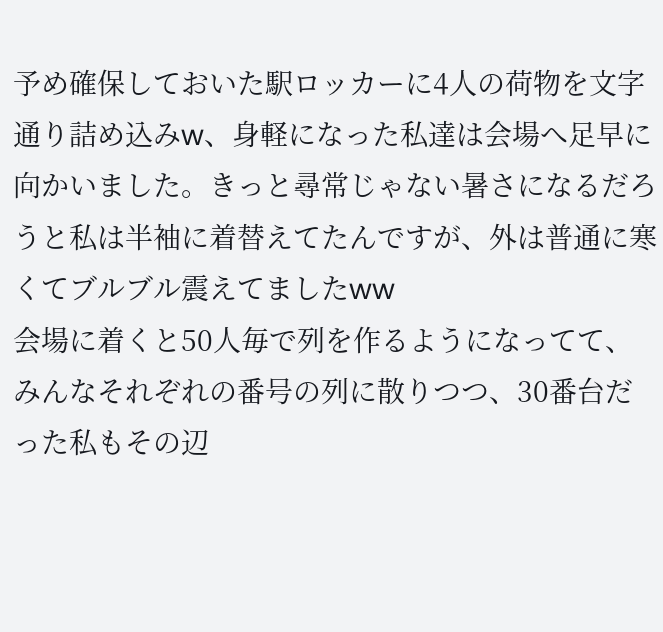予め確保しておいた駅ロッカーに4人の荷物を文字通り詰め込みw、身軽になった私達は会場へ足早に向かいました。きっと尋常じゃない暑さになるだろうと私は半袖に着替えてたんですが、外は普通に寒くてブルブル震えてましたww
会場に着くと50人毎で列を作るようになってて、みんなそれぞれの番号の列に散りつつ、30番台だった私もその辺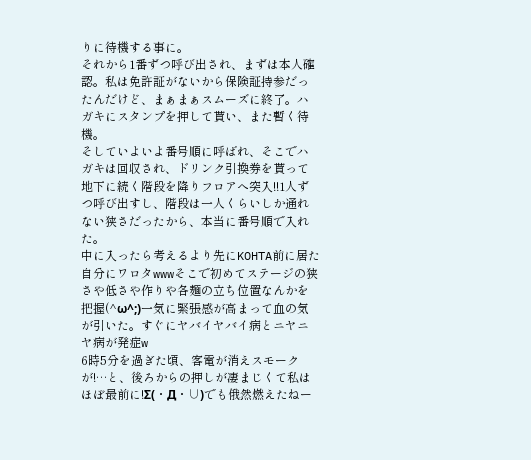りに待機する事に。
それから1番ずつ呼び出され、まずは本人確認。私は免許証がないから保険証持参だったんだけど、まぁまぁスムーズに終了。ハガキにスタンプを押して貰い、また暫く待機。
そしていよいよ番号順に呼ばれ、そこでハガキは回収され、ドリンク引換券を貰って地下に続く階段を降りフロアへ突入!!1人ずつ呼び出すし、階段は一人くらいしか通れない狭さだったから、本当に番号順で入れた。
中に入ったら考えるより先にKOHTA前に居た自分にワロタwwwそこで初めてステージの狭さや低さや作りや各麺の立ち位置なんかを把握(^ω^;)一気に緊張感が高まって血の気が引いた。すぐにヤバイヤバイ病とニヤニヤ病が発症w
6時5分を過ぎた頃、客電が消えスモークが!…と、後ろからの押しが凄まじくて私はほぼ最前に!Σ(・Д・∪)でも俄然燃えたねー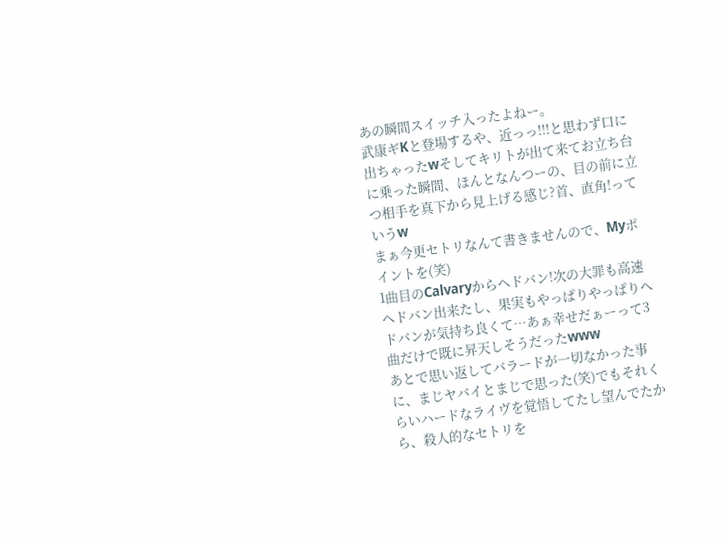あの瞬間スイッチ入ったよねー。
武康ギKと登場するや、近っっ!!!と思わず口に出ちゃったwそしてキリトが出て来てお立ち台に乗った瞬間、ほんとなんつーの、目の前に立つ相手を真下から見上げる感じ?首、直角!っていうw
まぁ今更セトリなんて書きませんので、Myポイントを(笑)
1曲目のCalvaryからヘドバン!次の大罪も高速ヘドバン出来たし、果実もやっぱりやっぱりヘドバンが気持ち良くて…あぁ幸せだぁーって3曲だけで既に昇天しそうだったwww
あとで思い返してバラードが一切なかった事に、まじヤバイとまじで思った(笑)でもそれくらいハードなライヴを覚悟してたし望んでたから、殺人的なセトリを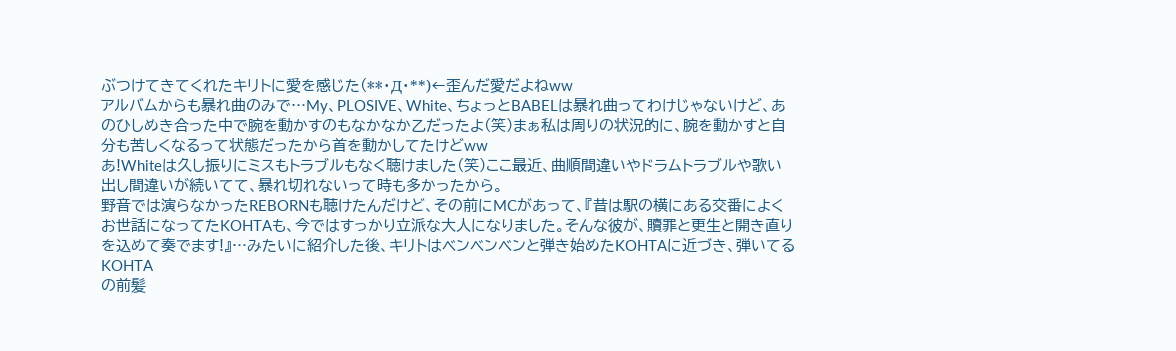ぶつけてきてくれたキリトに愛を感じた(**・Д・**)←歪んだ愛だよねww
アルバムからも暴れ曲のみで…My、PLOSIVE、White、ちょっとBABELは暴れ曲ってわけじゃないけど、あのひしめき合った中で腕を動かすのもなかなか乙だったよ(笑)まぁ私は周りの状況的に、腕を動かすと自分も苦しくなるって状態だったから首を動かしてたけどww
あ!Whiteは久し振りにミスもトラブルもなく聴けました(笑)ここ最近、曲順間違いやドラムトラブルや歌い出し間違いが続いてて、暴れ切れないって時も多かったから。
野音では演らなかったREBORNも聴けたんだけど、その前にMCがあって、『昔は駅の横にある交番によくお世話になってたKOHTAも、今ではすっかり立派な大人になりました。そんな彼が、贖罪と更生と開き直りを込めて奏でます!』…みたいに紹介した後、キリトはベンベンベンと弾き始めたKOHTAに近づき、弾いてるKOHTA
の前髪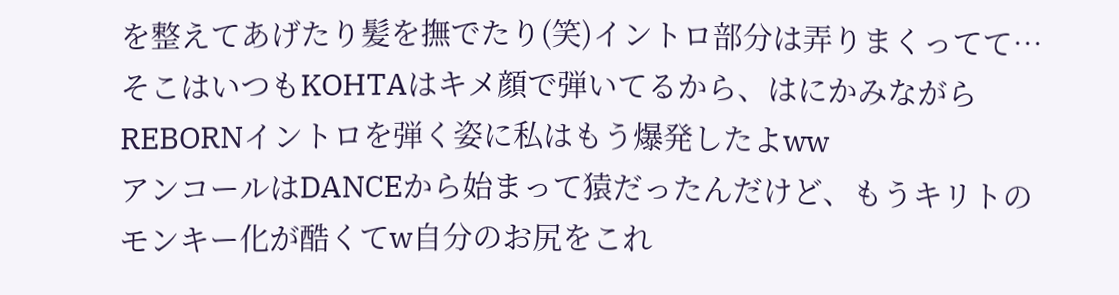を整えてあげたり髪を撫でたり(笑)イントロ部分は弄りまくってて…そこはいつもKOHTAはキメ顔で弾いてるから、はにかみながらREBORNイントロを弾く姿に私はもう爆発したよww
アンコールはDANCEから始まって猿だったんだけど、もうキリトのモンキー化が酷くてw自分のお尻をこれ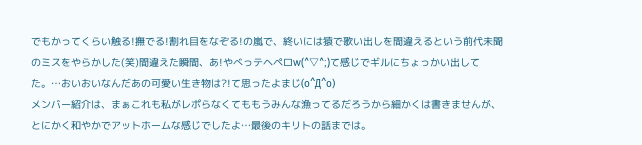でもかってくらい触る!撫でる!割れ目をなぞる!の嵐で、終いには猿で歌い出しを間違えるという前代未聞のミスをやらかした(笑)間違えた瞬間、あ!やべっテヘペロw(^▽^;)て感じでギルにちょっかい出してた。…おいおいなんだあの可愛い生き物は?!て思ったよまじ(о^Д^о)
メンバー紹介は、まぁこれも私がレポらなくてももうみんな漁ってるだろうから細かくは書きませんが、とにかく和やかでアットホームな感じでしたよ…最後のキリトの話までは。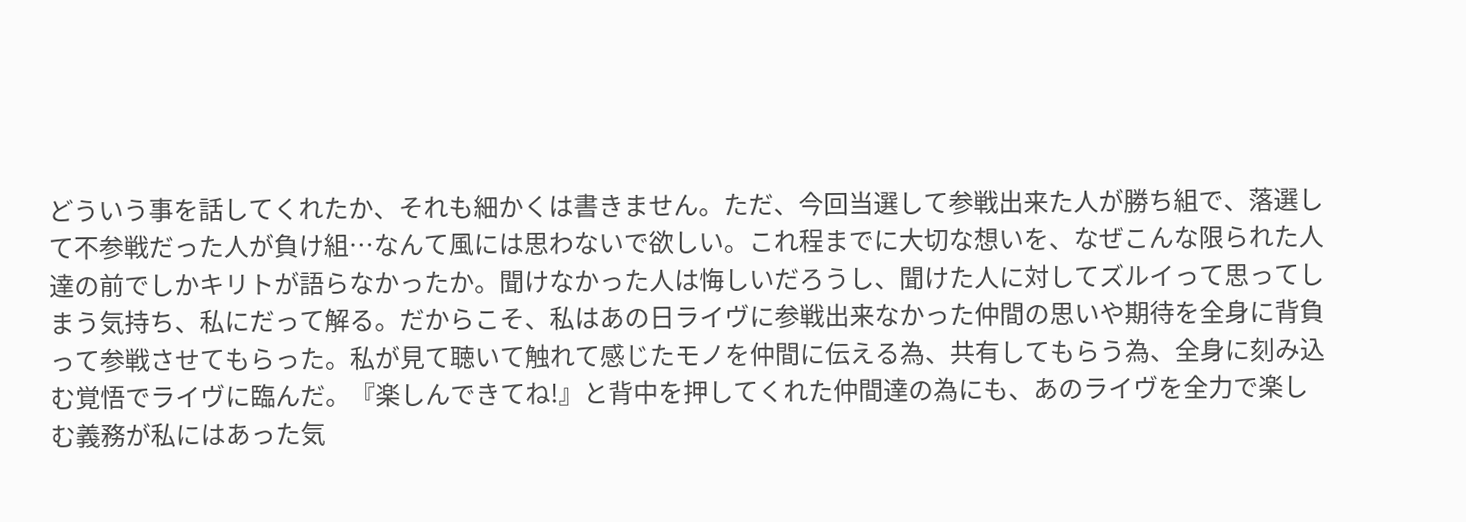どういう事を話してくれたか、それも細かくは書きません。ただ、今回当選して参戦出来た人が勝ち組で、落選して不参戦だった人が負け組…なんて風には思わないで欲しい。これ程までに大切な想いを、なぜこんな限られた人達の前でしかキリトが語らなかったか。聞けなかった人は悔しいだろうし、聞けた人に対してズルイって思ってしまう気持ち、私にだって解る。だからこそ、私はあの日ライヴに参戦出来なかった仲間の思いや期待を全身に背負って参戦させてもらった。私が見て聴いて触れて感じたモノを仲間に伝える為、共有してもらう為、全身に刻み込む覚悟でライヴに臨んだ。『楽しんできてね!』と背中を押してくれた仲間達の為にも、あのライヴを全力で楽しむ義務が私にはあった気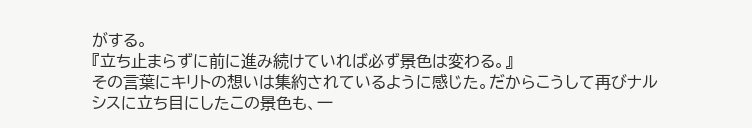がする。
『立ち止まらずに前に進み続けていれば必ず景色は変わる。』
その言葉にキリトの想いは集約されているように感じた。だからこうして再びナルシスに立ち目にしたこの景色も、一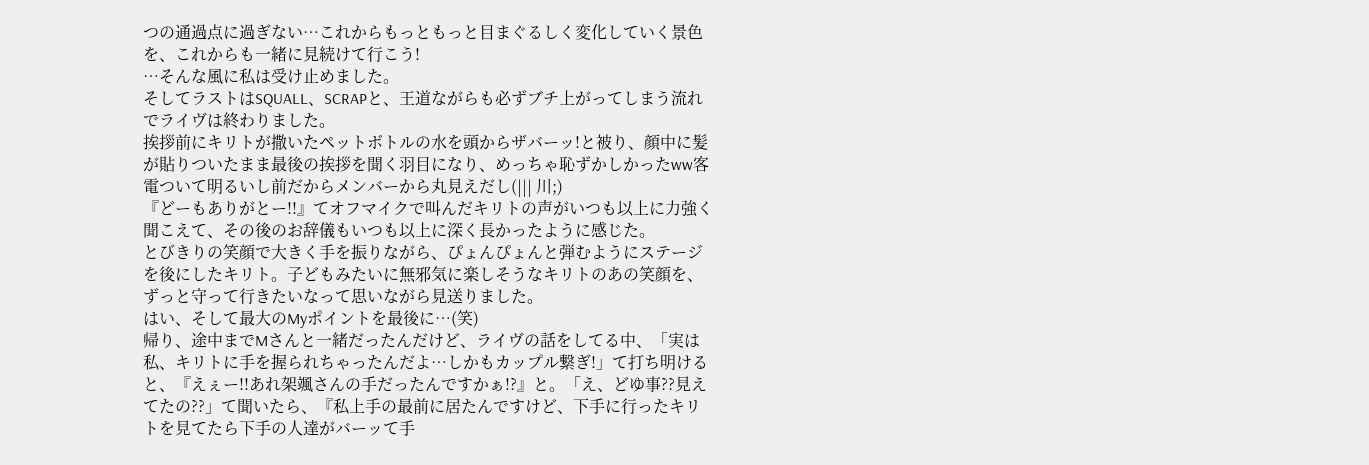つの通過点に過ぎない…これからもっともっと目まぐるしく変化していく景色を、これからも一緒に見続けて行こう!
…そんな風に私は受け止めました。
そしてラストはSQUALL、SCRAPと、王道ながらも必ずブチ上がってしまう流れでライヴは終わりました。
挨拶前にキリトが撒いたペットボトルの水を頭からザバーッ!と被り、顔中に髪が貼りついたまま最後の挨拶を聞く羽目になり、めっちゃ恥ずかしかったww客電ついて明るいし前だからメンバーから丸見えだし(||| 川;)
『どーもありがとー!!』てオフマイクで叫んだキリトの声がいつも以上に力強く聞こえて、その後のお辞儀もいつも以上に深く長かったように感じた。
とびきりの笑顔で大きく手を振りながら、ぴょんぴょんと弾むようにステージを後にしたキリト。子どもみたいに無邪気に楽しそうなキリトのあの笑顔を、ずっと守って行きたいなって思いながら見送りました。
はい、そして最大のMyポイントを最後に…(笑)
帰り、途中までMさんと一緒だったんだけど、ライヴの話をしてる中、「実は私、キリトに手を握られちゃったんだよ…しかもカップル繋ぎ!」て打ち明けると、『えぇー!!あれ架颯さんの手だったんですかぁ!?』と。「え、どゆ事??見えてたの??」て聞いたら、『私上手の最前に居たんですけど、下手に行ったキリトを見てたら下手の人達がバーッて手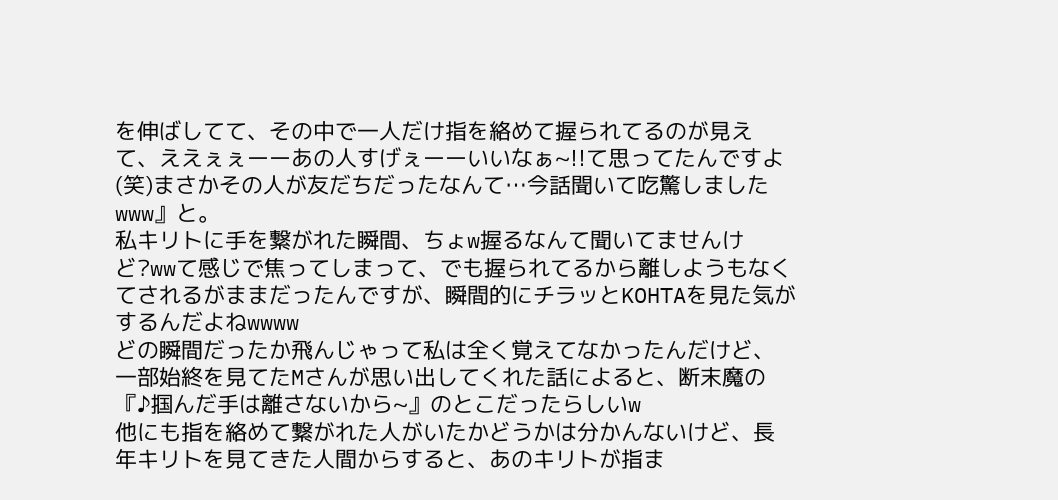を伸ばしてて、その中で一人だけ指を絡めて握られてるのが見えて、ええぇぇーーあの人すげぇーーいいなぁ~!!て思ってたんですよ(笑)まさかその人が友だちだったなんて…今話聞いて吃驚しましたwww』と。
私キリトに手を繋がれた瞬間、ちょw握るなんて聞いてませんけど?wwて感じで焦ってしまって、でも握られてるから離しようもなくてされるがままだったんですが、瞬間的にチラッとKOHTAを見た気がするんだよねwwww
どの瞬間だったか飛んじゃって私は全く覚えてなかったんだけど、一部始終を見てたMさんが思い出してくれた話によると、断末魔の『♪掴んだ手は離さないから~』のとこだったらしいw
他にも指を絡めて繋がれた人がいたかどうかは分かんないけど、長年キリトを見てきた人間からすると、あのキリトが指ま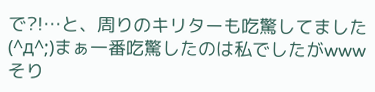で?!…と、周りのキリターも吃驚してました(^д^;)まぁ一番吃驚したのは私でしたがwww
そり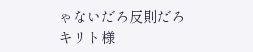ゃないだろ反則だろキリト様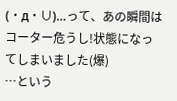(・д・∪)…って、あの瞬間はコーター危うし!状態になってしまいました(爆)
…という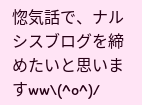惚気話で、ナルシスブログを締めたいと思いますww\(^o^)/